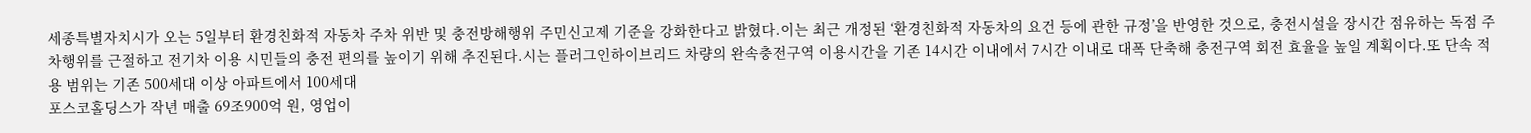세종특별자치시가 오는 5일부터 환경친화적 자동차 주차 위반 및 충전방해행위 주민신고제 기준을 강화한다고 밝혔다.이는 최근 개정된 ‘환경친화적 자동차의 요건 등에 관한 규정’을 반영한 것으로, 충전시설을 장시간 점유하는 독점 주차행위를 근절하고 전기차 이용 시민들의 충전 편의를 높이기 위해 추진된다.시는 플러그인하이브리드 차량의 완속충전구역 이용시간을 기존 14시간 이내에서 7시간 이내로 대폭 단축해 충전구역 회전 효율을 높일 계획이다.또 단속 적용 범위는 기존 500세대 이상 아파트에서 100세대
포스코홀딩스가 작년 매출 69조900억 원, 영업이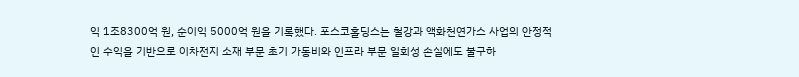익 1조8300억 원, 순이익 5000억 원을 기록했다. 포스코홀딩스는 철강과 액화천연가스 사업의 안정적인 수익을 기반으로 이차전지 소재 부문 초기 가동비와 인프라 부문 일회성 손실에도 불구하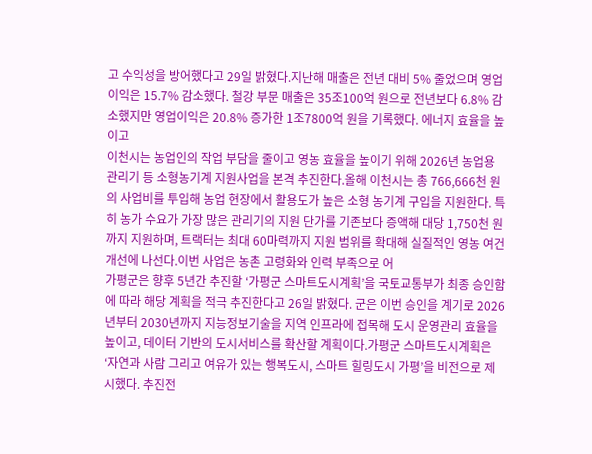고 수익성을 방어했다고 29일 밝혔다.지난해 매출은 전년 대비 5% 줄었으며 영업이익은 15.7% 감소했다. 철강 부문 매출은 35조100억 원으로 전년보다 6.8% 감소했지만 영업이익은 20.8% 증가한 1조7800억 원을 기록했다. 에너지 효율을 높이고
이천시는 농업인의 작업 부담을 줄이고 영농 효율을 높이기 위해 2026년 농업용 관리기 등 소형농기계 지원사업을 본격 추진한다.올해 이천시는 총 766,666천 원의 사업비를 투입해 농업 현장에서 활용도가 높은 소형 농기계 구입을 지원한다. 특히 농가 수요가 가장 많은 관리기의 지원 단가를 기존보다 증액해 대당 1,750천 원까지 지원하며, 트랙터는 최대 60마력까지 지원 범위를 확대해 실질적인 영농 여건 개선에 나선다.이번 사업은 농촌 고령화와 인력 부족으로 어
가평군은 향후 5년간 추진할 ‘가평군 스마트도시계획’을 국토교통부가 최종 승인함에 따라 해당 계획을 적극 추진한다고 26일 밝혔다. 군은 이번 승인을 계기로 2026년부터 2030년까지 지능정보기술을 지역 인프라에 접목해 도시 운영관리 효율을 높이고, 데이터 기반의 도시서비스를 확산할 계획이다.가평군 스마트도시계획은 ‘자연과 사람 그리고 여유가 있는 행복도시, 스마트 힐링도시 가평’을 비전으로 제시했다. 추진전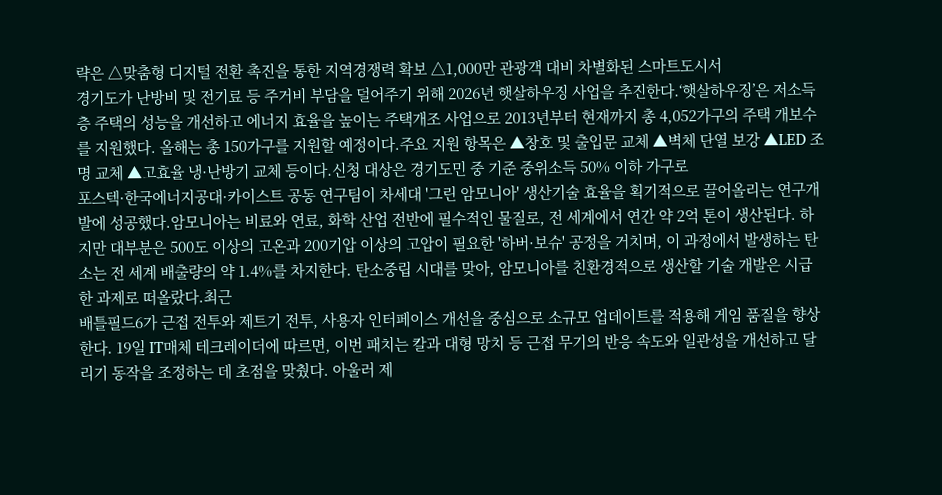략은 △맞춤형 디지털 전환 촉진을 통한 지역경쟁력 확보 △1,000만 관광객 대비 차별화된 스마트도시서
경기도가 난방비 및 전기료 등 주거비 부담을 덜어주기 위해 2026년 햇살하우징 사업을 추진한다.‘햇살하우징’은 저소득층 주택의 성능을 개선하고 에너지 효율을 높이는 주택개조 사업으로 2013년부터 현재까지 총 4,052가구의 주택 개보수를 지원했다. 올해는 총 150가구를 지원할 예정이다.주요 지원 항목은 ▲창호 및 출입문 교체 ▲벽체 단열 보강 ▲LED 조명 교체 ▲고효율 냉·난방기 교체 등이다.신청 대상은 경기도민 중 기준 중위소득 50% 이하 가구로
포스텍·한국에너지공대·카이스트 공동 연구팀이 차세대 '그린 암모니아' 생산기술 효율을 획기적으로 끌어올리는 연구개발에 성공했다.암모니아는 비료와 연료, 화학 산업 전반에 필수적인 물질로, 전 세계에서 연간 약 2억 톤이 생산된다. 하지만 대부분은 500도 이상의 고온과 200기압 이상의 고압이 필요한 '하버·보슈' 공정을 거치며, 이 과정에서 발생하는 탄소는 전 세계 배출량의 약 1.4%를 차지한다. 탄소중립 시대를 맞아, 암모니아를 친환경적으로 생산할 기술 개발은 시급한 과제로 떠올랐다.최근
배틀필드6가 근접 전투와 제트기 전투, 사용자 인터페이스 개선을 중심으로 소규모 업데이트를 적용해 게임 품질을 향상한다. 19일 IT매체 테크레이더에 따르면, 이번 패치는 칼과 대형 망치 등 근접 무기의 반응 속도와 일관성을 개선하고 달리기 동작을 조정하는 데 초점을 맞췄다. 아울러 제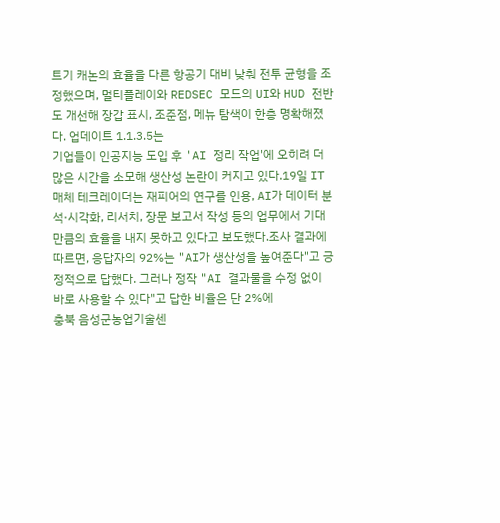트기 캐논의 효율을 다른 항공기 대비 낮춰 전투 균형을 조정했으며, 멀티플레이와 REDSEC 모드의 UI와 HUD 전반도 개선해 장갑 표시, 조준점, 메뉴 탐색이 한층 명확해졌다. 업데이트 1.1.3.5는
기업들이 인공지능 도입 후 'AI 정리 작업'에 오히려 더 많은 시간을 소모해 생산성 논란이 커지고 있다.19일 IT매체 테크레이더는 재피어의 연구를 인용, AI가 데이터 분석·시각화, 리서치, 장문 보고서 작성 등의 업무에서 기대만큼의 효율을 내지 못하고 있다고 보도했다.조사 결과에 따르면, 응답자의 92%는 "AI가 생산성을 높여준다"고 긍정적으로 답했다. 그러나 정작 "AI 결과물을 수정 없이 바로 사용할 수 있다"고 답한 비율은 단 2%에
충북 음성군농업기술센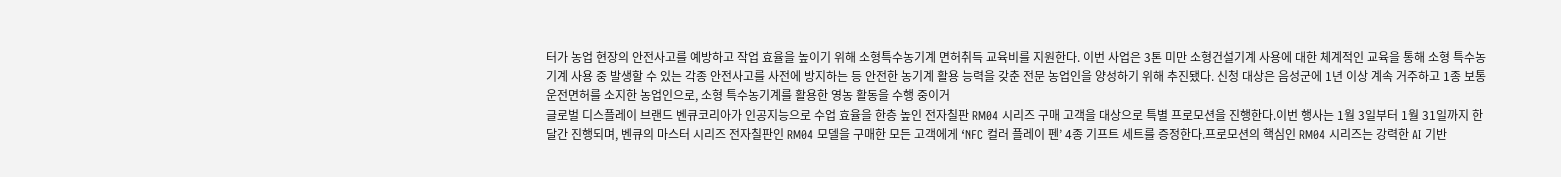터가 농업 현장의 안전사고를 예방하고 작업 효율을 높이기 위해 소형특수농기계 면허취득 교육비를 지원한다. 이번 사업은 3톤 미만 소형건설기계 사용에 대한 체계적인 교육을 통해 소형 특수농기계 사용 중 발생할 수 있는 각종 안전사고를 사전에 방지하는 등 안전한 농기계 활용 능력을 갖춘 전문 농업인을 양성하기 위해 추진됐다. 신청 대상은 음성군에 1년 이상 계속 거주하고 1종 보통 운전면허를 소지한 농업인으로, 소형 특수농기계를 활용한 영농 활동을 수행 중이거
글로벌 디스플레이 브랜드 벤큐코리아가 인공지능으로 수업 효율을 한층 높인 전자칠판 RM04 시리즈 구매 고객을 대상으로 특별 프로모션을 진행한다.이번 행사는 1월 3일부터 1월 31일까지 한 달간 진행되며, 벤큐의 마스터 시리즈 전자칠판인 RM04 모델을 구매한 모든 고객에게 ‘NFC 컬러 플레이 펜’ 4종 기프트 세트를 증정한다.프로모션의 핵심인 RM04 시리즈는 강력한 AI 기반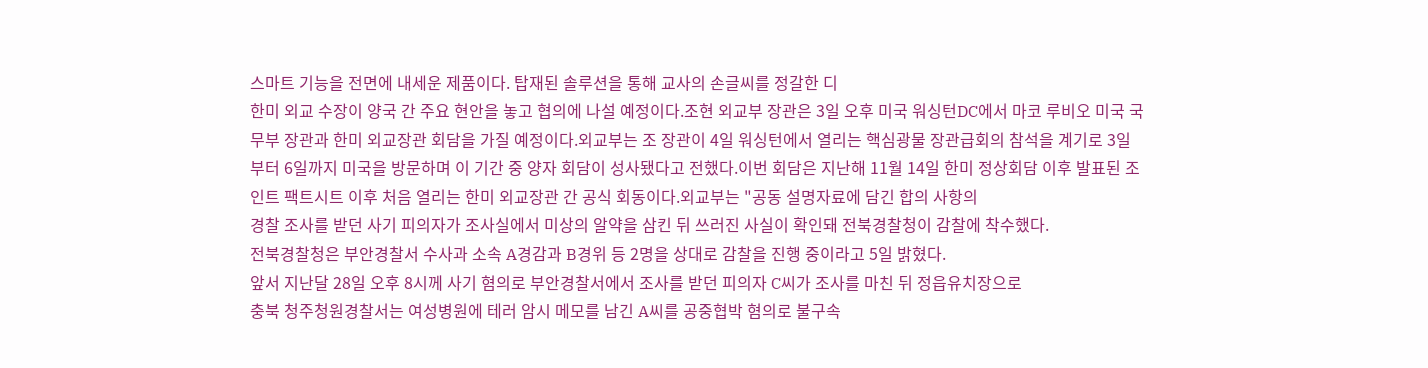스마트 기능을 전면에 내세운 제품이다. 탑재된 솔루션을 통해 교사의 손글씨를 정갈한 디
한미 외교 수장이 양국 간 주요 현안을 놓고 협의에 나설 예정이다.조현 외교부 장관은 3일 오후 미국 워싱턴DC에서 마코 루비오 미국 국무부 장관과 한미 외교장관 회담을 가질 예정이다.외교부는 조 장관이 4일 워싱턴에서 열리는 핵심광물 장관급회의 참석을 계기로 3일부터 6일까지 미국을 방문하며 이 기간 중 양자 회담이 성사됐다고 전했다.이번 회담은 지난해 11월 14일 한미 정상회담 이후 발표된 조인트 팩트시트 이후 처음 열리는 한미 외교장관 간 공식 회동이다.외교부는 "공동 설명자료에 담긴 합의 사항의
경찰 조사를 받던 사기 피의자가 조사실에서 미상의 알약을 삼킨 뒤 쓰러진 사실이 확인돼 전북경찰청이 감찰에 착수했다.
전북경찰청은 부안경찰서 수사과 소속 A경감과 B경위 등 2명을 상대로 감찰을 진행 중이라고 5일 밝혔다.
앞서 지난달 28일 오후 8시께 사기 혐의로 부안경찰서에서 조사를 받던 피의자 C씨가 조사를 마친 뒤 정읍유치장으로
충북 청주청원경찰서는 여성병원에 테러 암시 메모를 남긴 A씨를 공중협박 혐의로 불구속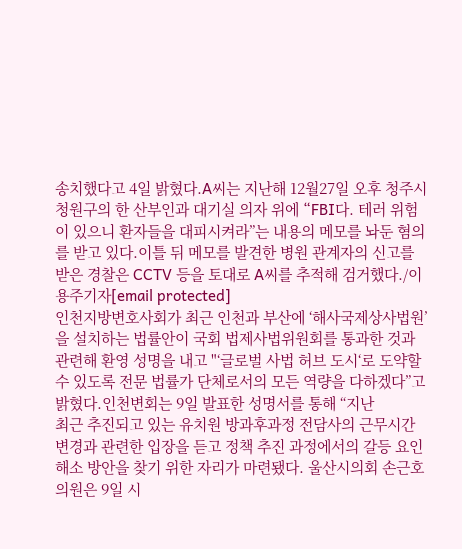송치했다고 4일 밝혔다.A씨는 지난해 12월27일 오후 청주시 청원구의 한 산부인과 대기실 의자 위에 “FBI다. 테러 위험이 있으니 환자들을 대피시켜라”는 내용의 메모를 놔둔 혐의를 받고 있다.이틀 뒤 메모를 발견한 병원 관계자의 신고를 받은 경찰은 CCTV 등을 토대로 A씨를 추적해 검거했다./이용주기자[email protected]
인천지방변호사회가 최근 인천과 부산에 ‘해사국제상사법원’을 설치하는 법률안이 국회 법제사법위원회를 통과한 것과 관련해 환영 성명을 내고 "‘글로벌 사법 허브 도시‘로 도약할 수 있도록 전문 법률가 단체로서의 모든 역량을 다하겠다”고 밝혔다.인천변회는 9일 발표한 성명서를 통해 “지난
최근 추진되고 있는 유치원 방과후과정 전담사의 근무시간 변경과 관련한 입장을 듣고 정책 추진 과정에서의 갈등 요인 해소 방안을 찾기 위한 자리가 마련됐다. 울산시의회 손근호 의원은 9일 시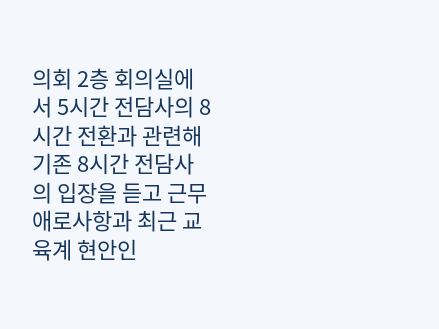의회 2층 회의실에서 5시간 전담사의 8시간 전환과 관련해 기존 8시간 전담사의 입장을 듣고 근무 애로사항과 최근 교육계 현안인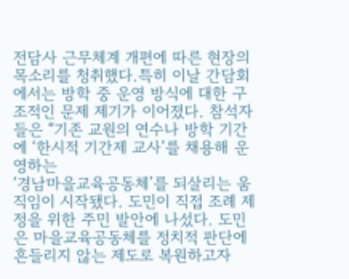전담사 근무체계 개편에 따른 현장의 목소리를 청취했다.특히 이날 간담회에서는 방학 중 운영 방식에 대한 구조적인 문제 제기가 이어졌다. 참석자들은 “기존 교원의 연수나 방학 기간에 ‘한시적 기간제 교사’를 채용해 운영하는
‘경남마을교육공동체’를 되살리는 움직임이 시작됐다. 도민이 직접 조례 제정을 위한 주민 발안에 나섰다. 도민은 마을교육공동체를 정치적 판단에 흔들리지 않는 제도로 복원하고자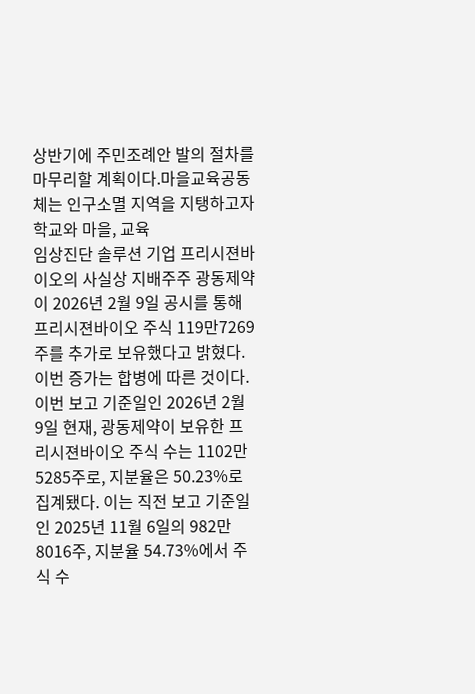상반기에 주민조례안 발의 절차를 마무리할 계획이다.마을교육공동체는 인구소멸 지역을 지탱하고자 학교와 마을, 교육
임상진단 솔루션 기업 프리시젼바이오의 사실상 지배주주 광동제약이 2026년 2월 9일 공시를 통해 프리시젼바이오 주식 119만7269주를 추가로 보유했다고 밝혔다. 이번 증가는 합병에 따른 것이다.이번 보고 기준일인 2026년 2월 9일 현재, 광동제약이 보유한 프리시젼바이오 주식 수는 1102만5285주로, 지분율은 50.23%로 집계됐다. 이는 직전 보고 기준일인 2025년 11월 6일의 982만8016주, 지분율 54.73%에서 주식 수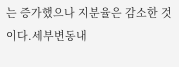는 증가했으나 지분율은 감소한 것이다.세부변동내